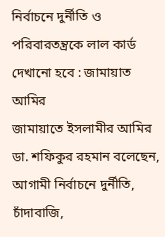নির্বাচনে দুর্নীতি ও পরিবারতন্ত্রকে লাল কার্ড দেখানো হবে : জামায়াত আমির
জামায়াতে ইসলামীর আমির ডা. শফিকুর রহমান বলেছেন, আগামী নির্বাচনে দুর্নীতি, চাঁদাবাজি,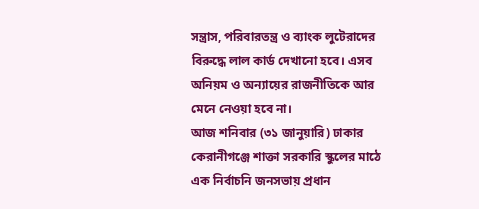সন্ত্রাস, পরিবারতন্ত্র ও ব্যাংক লুটেরাদের বিরুদ্ধে লাল কার্ড দেখানো হবে। এসব অনিয়ম ও অন্যায়ের রাজনীতিকে আর মেনে নেওয়া হবে না।
আজ শনিবার (৩১ জানুয়ারি) ঢাকার কেরানীগঞ্জে শাক্তা সরকারি স্কুলের মাঠে এক নির্বাচনি জনসভায় প্রধান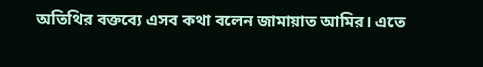অতিথির বক্তব্যে এসব কথা বলেন জামায়াত আমির। এতে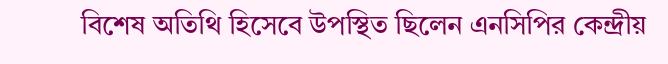বিশেষ অতিথি হিসেবে উপস্থিত ছিলেন এনসিপির কেন্দ্রীয়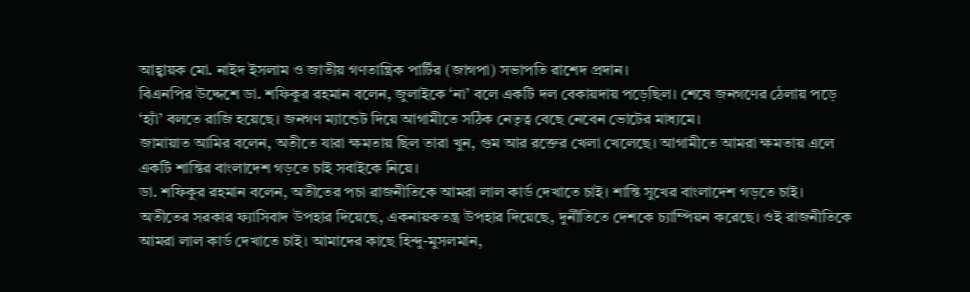আহ্বায়ক মো. নাইদ ইসলাম ও জাতীয় গণতান্ত্রিক পার্টির (জাগপা) সভাপতি রাশেদ প্রদান।
বিএনপির উদ্দেশে ডা. শফিকুর রহমান বলেন, জুলাইকে ‘না’ বলে একটি দল বেকায়দায় পড়েছিল। শেষে জনগণের ঠেলায় পড়ে ‘হ্যাঁ’ বলতে রাজি হয়েছে। জনগণ ম্যান্ডেট দিয়ে আগামীতে সঠিক নেতৃত্ব বেছে নেবেন ভোটের মাধ্যমে।
জামায়াত আমির বলেন, অতীতে যারা ক্ষমতায় ছিল তারা খুন, গুম আর রক্তের খেলা খেলেছে। আগামীতে আমরা ক্ষমতায় এলে একটি শান্তির বাংলাদেশ গড়তে চাই সবাইকে নিয়ে।
ডা. শফিকুর রহমান বলেন, অতীতের পচা রাজনীতিকে আমরা লাল কার্ড দেখাতে চাই। শান্তি সুখের বাংলাদেশ গড়তে চাই। অতীতের সরকার ফ্যাসিবাদ উপহার দিয়েছে, একনায়কতন্ত্র উপহার দিয়েছে, দুর্নীতিতে দেশকে চ্যাম্পিয়ন করেছে। ওই রাজনীতিকে আমরা লাল কার্ড দেখাতে চাই। আমাদের কাছে হিন্দু-মুসলমান,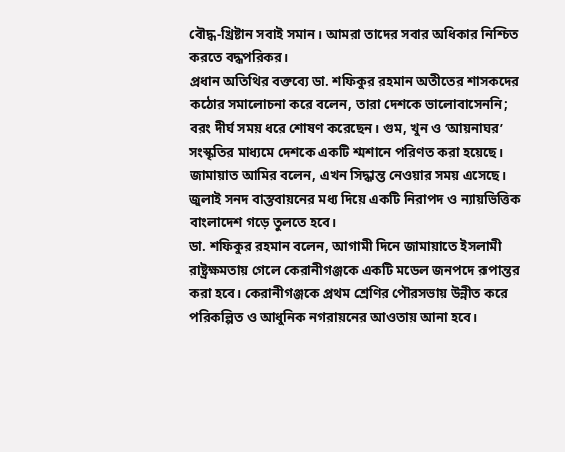বৌদ্ধ-খ্রিষ্টান সবাই সমান। আমরা তাদের সবার অধিকার নিশ্চিত করতে বদ্ধপরিকর।
প্রধান অতিথির বক্তব্যে ডা. শফিকুর রহমান অতীতের শাসকদের কঠোর সমালোচনা করে বলেন, তারা দেশকে ভালোবাসেননি; বরং দীর্ঘ সময় ধরে শোষণ করেছেন। গুম, খুন ও ‘আয়নাঘর’ সংস্কৃতির মাধ্যমে দেশকে একটি শ্মশানে পরিণত করা হয়েছে।
জামায়াত আমির বলেন, এখন সিদ্ধান্ত নেওয়ার সময় এসেছে। জুলাই সনদ বাস্তবায়নের মধ্য দিয়ে একটি নিরাপদ ও ন্যায়ভিত্তিক বাংলাদেশ গড়ে তুলতে হবে।
ডা. শফিকুর রহমান বলেন, আগামী দিনে জামায়াতে ইসলামী রাষ্ট্রক্ষমতায় গেলে কেরানীগঞ্জকে একটি মডেল জনপদে রূপান্তর করা হবে। কেরানীগঞ্জকে প্রথম শ্রেণির পৌরসভায় উন্নীত করে পরিকল্পিত ও আধুনিক নগরায়নের আওতায় আনা হবে।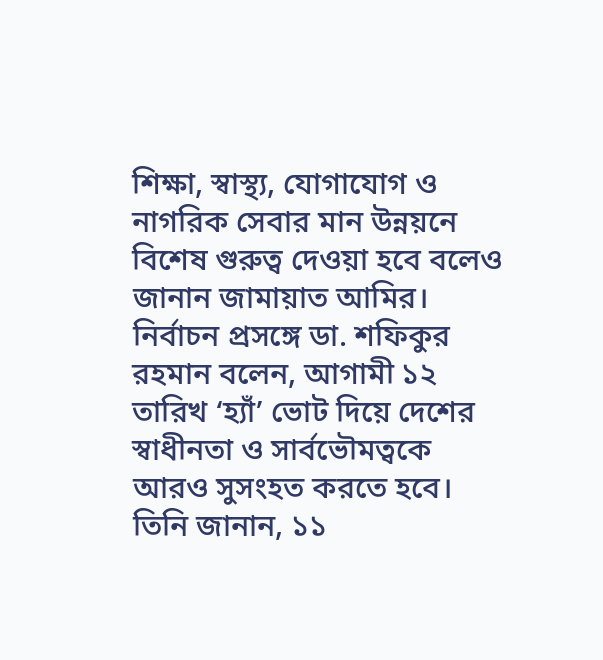শিক্ষা, স্বাস্থ্য, যোগাযোগ ও নাগরিক সেবার মান উন্নয়নে বিশেষ গুরুত্ব দেওয়া হবে বলেও জানান জামায়াত আমির।
নির্বাচন প্রসঙ্গে ডা. শফিকুর রহমান বলেন, আগামী ১২ তারিখ ‘হ্যাঁ’ ভোট দিয়ে দেশের স্বাধীনতা ও সার্বভৌমত্বকে আরও সুসংহত করতে হবে। তিনি জানান, ১১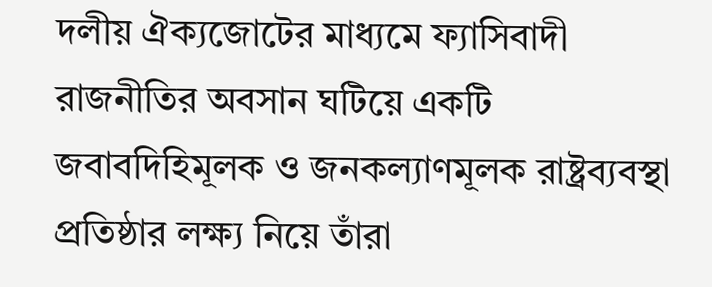দলীয় ঐক্যজোটের মাধ্যমে ফ্যাসিবাদী রাজনীতির অবসান ঘটিয়ে একটি জবাবদিহিমূলক ও জনকল্যাণমূলক রাষ্ট্রব্যবস্থা প্রতিষ্ঠার লক্ষ্য নিয়ে তাঁরা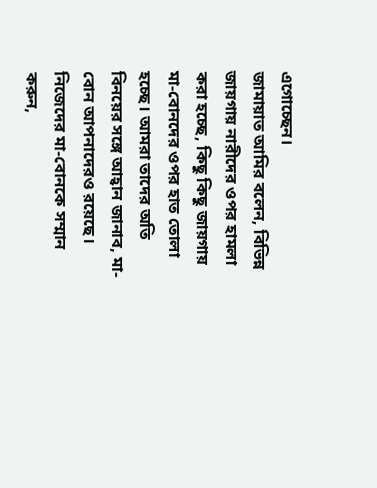এগোচ্ছেন।
জামায়াত আমির বলেন, বিভিন্ন জায়গায় নারীদের ওপর হামলা করা হচ্ছে, কিছু কিছু জায়গায় মা-বোনদের ওপর হাত তোলা হচ্ছে। আমরা তাদের অতি বিনয়ের সঙ্গে আহ্বান জানাব, মা-বোন আপনাদেরও রয়েছে। নিজেদের মা-বোনকে সম্মান করুন,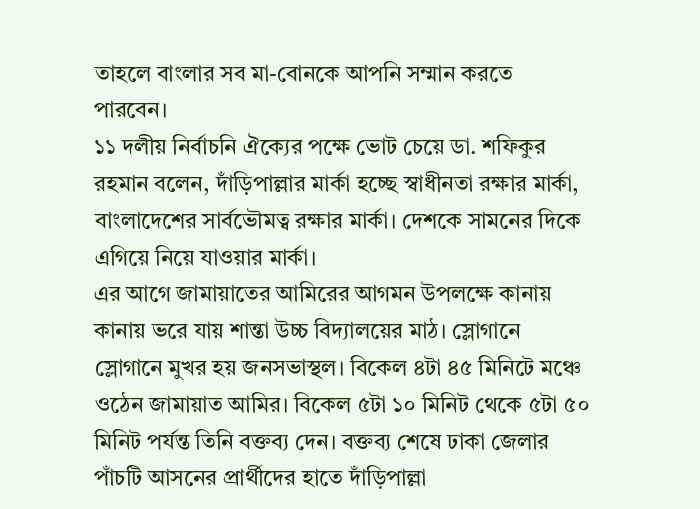তাহলে বাংলার সব মা-বোনকে আপনি সম্মান করতে পারবেন।
১১ দলীয় নির্বাচনি ঐক্যের পক্ষে ভোট চেয়ে ডা. শফিকুর রহমান বলেন, দাঁড়িপাল্লার মার্কা হচ্ছে স্বাধীনতা রক্ষার মার্কা, বাংলাদেশের সার্বভৌমত্ব রক্ষার মার্কা। দেশকে সামনের দিকে এগিয়ে নিয়ে যাওয়ার মার্কা।
এর আগে জামায়াতের আমিরের আগমন উপলক্ষে কানায় কানায় ভরে যায় শান্তা উচ্চ বিদ্যালয়ের মাঠ। স্লোগানে স্লোগানে মুখর হয় জনসভাস্থল। বিকেল ৪টা ৪৫ মিনিটে মঞ্চে ওঠেন জামায়াত আমির। বিকেল ৫টা ১০ মিনিট থেকে ৫টা ৫০ মিনিট পর্যন্ত তিনি বক্তব্য দেন। বক্তব্য শেষে ঢাকা জেলার পাঁচটি আসনের প্রার্থীদের হাতে দাঁড়িপাল্লা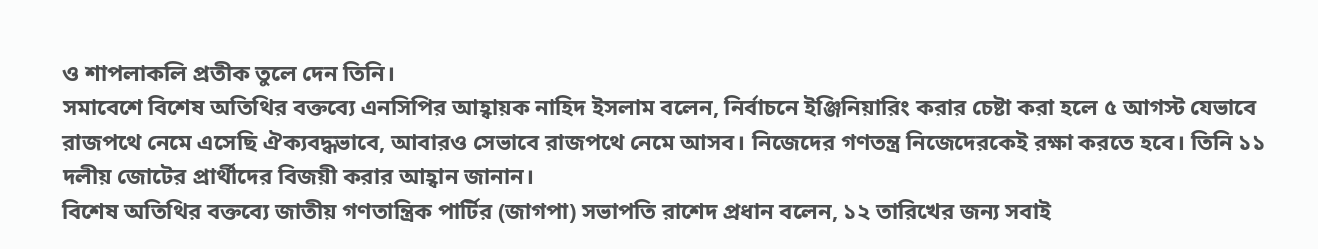ও শাপলাকলি প্রতীক তুলে দেন তিনি।
সমাবেশে বিশেষ অতিথির বক্তব্যে এনসিপির আহ্বায়ক নাহিদ ইসলাম বলেন, নির্বাচনে ইঞ্জিনিয়ারিং করার চেষ্টা করা হলে ৫ আগস্ট যেভাবে রাজপথে নেমে এসেছি ঐক্যবদ্ধভাবে, আবারও সেভাবে রাজপথে নেমে আসব। নিজেদের গণতন্ত্র নিজেদেরকেই রক্ষা করতে হবে। তিনি ১১ দলীয় জোটের প্রার্থীদের বিজয়ী করার আহ্বান জানান।
বিশেষ অতিথির বক্তব্যে জাতীয় গণতান্ত্রিক পার্টির (জাগপা) সভাপতি রাশেদ প্রধান বলেন, ১২ তারিখের জন্য সবাই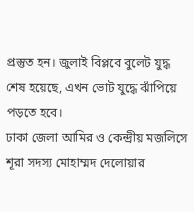প্রস্তুত হন। জুলাই বিপ্লবে বুলেট যুদ্ধ শেষ হয়েছে, এখন ভোট যুদ্ধে ঝাঁপিয়ে পড়তে হবে।
ঢাকা জেলা আমির ও কেন্দ্রীয় মজলিসে শূরা সদস্য মোহাম্মদ দেলোয়ার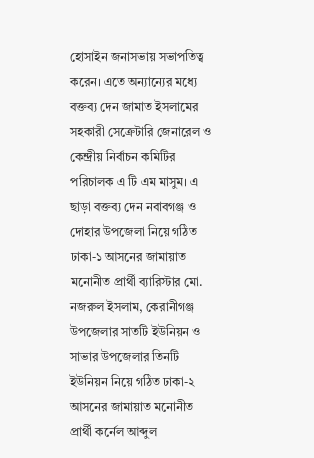হোসাইন জনাসভায় সভাপতিত্ব করেন। এতে অন্যান্যের মধ্যে বক্তব্য দেন জামাত ইসলামের সহকারী সেক্রেটারি জেনারেল ও কেন্দ্রীয় নির্বাচন কমিটির পরিচালক এ টি এম মাসুম। এ ছাড়া বক্তব্য দেন নবাবগঞ্জ ও দোহার উপজেলা নিয়ে গঠিত ঢাকা-১ আসনের জামায়াত মনোনীত প্রার্থী ব্যারিস্টার মো. নজরুল ইসলাম, কেরানীগঞ্জ উপজেলার সাতটি ইউনিয়ন ও সাভার উপজেলার তিনটি ইউনিয়ন নিয়ে গঠিত ঢাকা-২ আসনের জামায়াত মনোনীত প্রার্থী কর্নেল আব্দুল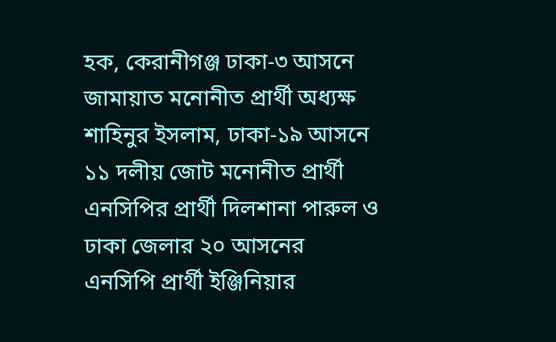হক, কেরানীগঞ্জ ঢাকা-৩ আসনে জামায়াত মনোনীত প্রার্থী অধ্যক্ষ শাহিনুর ইসলাম, ঢাকা-১৯ আসনে ১১ দলীয় জোট মনোনীত প্রার্থী এনসিপির প্রার্থী দিলশানা পারুল ও ঢাকা জেলার ২০ আসনের এনসিপি প্রার্থী ইঞ্জিনিয়ার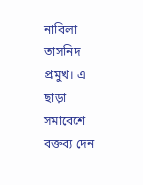নাবিলা তাসনিদ প্রমুখ। এ ছাড়া সমাবেশে বক্তব্য দেন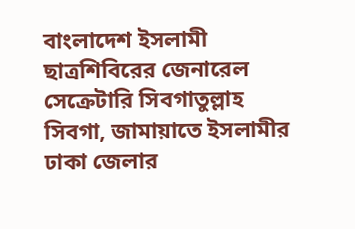বাংলাদেশ ইসলামী ছাত্রশিবিরের জেনারেল সেক্রেটারি সিবগাতুল্লাহ সিবগা, জামায়াতে ইসলামীর ঢাকা জেলার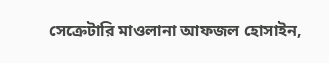সেক্রেটারি মাওলানা আফজল হোসাইন,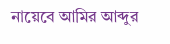নায়েবে আমির আব্দুর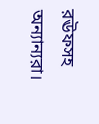রঊফসহ অন্যান্যরা।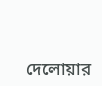দেলোয়ার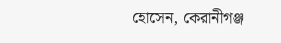হোসেন, কেরানীগঞ্জ